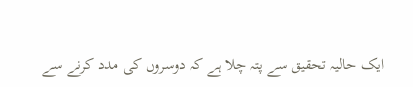ایک حالیہ تحقیق سے پتہ چلا ہے کہ دوسروں کی مدد کرنے سے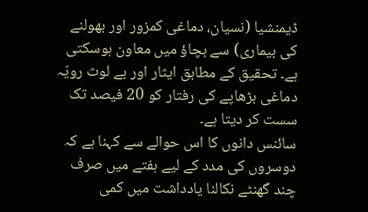ڈیمنشیا (نسیان، دماغی کمزور اور بھولنے کی بیماری) سے بچاؤ میں معاون ہوسکتی ہے۔ تحقیق کے مطابق ایثار اور بے لوث رویّہ دماغی بڑھاپے کی رفتار کو 20 فیصد تک سست کر دیتا ہے۔
سائنس دانوں کا اس حوالے سے کہنا ہے کہ دوسروں کی مدد کے لیے ہفتے میں صرف چند گھنٹے نکالنا یادداشت میں کمی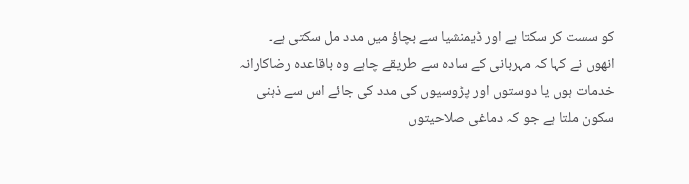کو سست کر سکتا ہے اور ڈیمنشیا سے بچاؤ میں مدد مل سکتی ہے۔
انھوں نے کہا کہ مہربانی کے سادہ سے طریقے چاہے وہ باقاعدہ رضاکارانہ خدمات ہوں یا دوستوں اور پڑوسیوں کی مدد کی جائے اس سے ذہنی سکون ملتا ہے جو کہ دماغی صلاحیتوں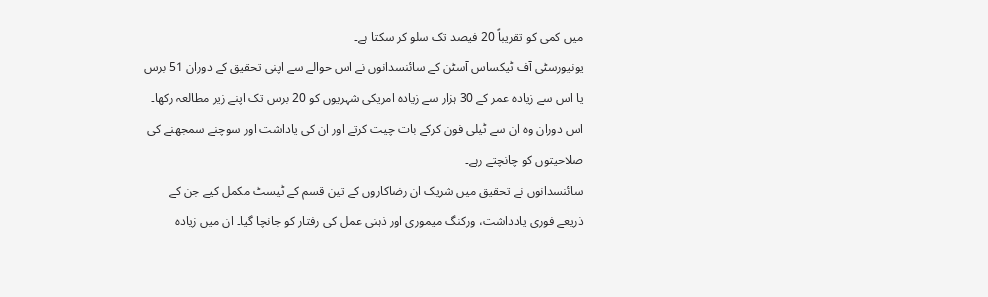میں کمی کو تقریباً 20 فیصد تک سلو کر سکتا ہے۔
یونیورسٹی آف ٹیکساس آسٹن کے سائنسدانوں نے اس حوالے سے اپنی تحقیق کے دوران 51 برس یا اس سے زیادہ عمر کے 30 ہزار سے زیادہ امریکی شہریوں کو 20 برس تک اپنے زیر مطالعہ رکھا۔ اس دوران وہ ان سے ٹیلی فون کرکے بات چیت کرتے اور ان کی یاداشت اور سوچنے سمجھنے کی صلاحیتوں کو چانچتے رہے۔
سائنسدانوں نے تحقیق میں شریک ان رضاکاروں کے تین قسم کے ٹیسٹ مکمل کیے جن کے ذریعے فوری یادداشت، ورکنگ میموری اور ذہنی عمل کی رفتار کو جانچا گیا۔ ان میں زیادہ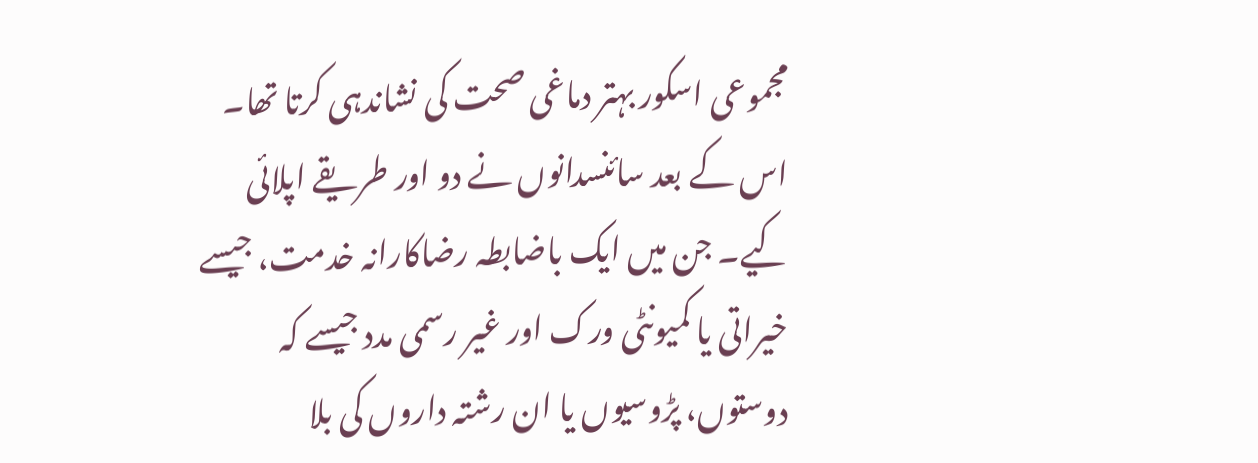مجموعی اسکور بہتر دماغی صحت کی نشاندہی کرتا تھا۔
اس کے بعد سائنسدانوں نے دو اور طریقے اپلائی کیے۔ جن میں ایک باضابطہ رضاکارانہ خدمت، جیسے خیراتی یا کمیونٹی ورک اور غیر رسمی مدد جیسے کہ دوستوں، پڑوسیوں یا ان رشتہ داروں کی بلا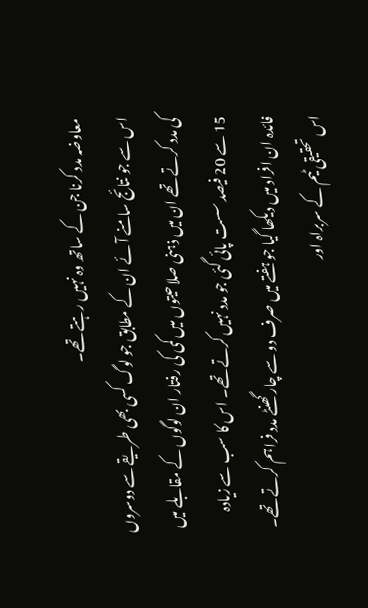معاوضہ مدد کرنا جن کے ساتھ وہ نہیں رہتے تھے۔
اس سے جو نتائج سامنے آئے ان کے مطابق جو لوگ کسی بھی طریقے سے دوسروں کی مدد کرتے تھے ان میں ذہنی صلاحیتوں میں کمی کی رفتار ان لوگوں کے مقابلے میں 15 سے 20 فیصد سست پائی گئی جو مدد نہیں کرتے تھے۔ اس کا سب سے زیادہ فائدہ ان افراد میں دیکھا گیا جو ہفتے میں صرف دو سے چار گھنٹے مدد فراہم کرتے تھے۔
اس تحقیقی ٹیم کے سربراہ اور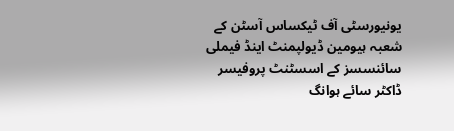یونیورسٹی آف ٹیکساس آسٹن کے شعبہ ہیومین ڈیولپمنٹ اینڈ فیملی سائنسسز کے اسسٹنٹ پروفیسر ڈاکٹر سائے ہوانگ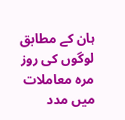ہان کے مطابق لوگوں کی روز مرہ معاملات میں مدد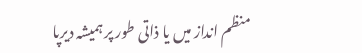منظم انداز میں یا ذاتی طور پر ہمیشہ دیرپا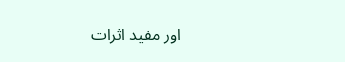اور مفید اثرات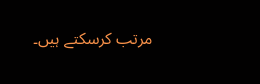مرتب کرسکتے ہیں۔